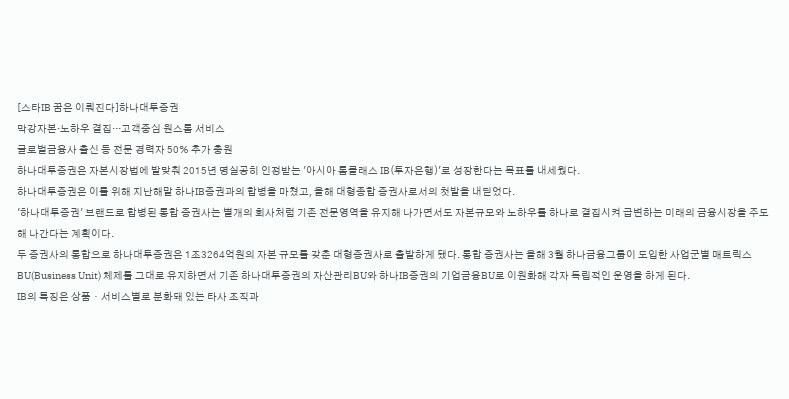[스타IB 꿈은 이뤄진다]하나대투증권
막강자본·노하우 결집···고객중심 원스톱 서비스
글로벌금융사 출신 등 전문 경력자 50% 추가 충원
하나대투증권은 자본시장법에 발맞춰 2015년 명실공히 인정받는 '아시아 톱클래스 IB(투자은행)'로 성장한다는 목표를 내세웠다.
하나대투증권은 이를 위해 지난해말 하나IB증권과의 합병을 마쳤고, 올해 대형종합 증권사로서의 첫발을 내딛었다.
'하나대투증권' 브랜드로 합병된 통합 증권사는 별개의 회사처럼 기존 전문영역을 유지해 나가면서도 자본규모와 노하우를 하나로 결집시켜 급변하는 미래의 금융시장을 주도해 나간다는 계획이다.
두 증권사의 통합으로 하나대투증권은 1조3264억원의 자본 규모를 갖춘 대형증권사로 출발하게 됐다. 통합 증권사는 올해 3월 하나금융그룹이 도입한 사업군별 매트릭스 BU(Business Unit) 체제를 그대로 유지하면서 기존 하나대투증권의 자산관리BU와 하나IB증권의 기업금융BU로 이원화해 각자 독립적인 운영을 하게 된다.
IB의 특징은 상품ㆍ서비스별로 분화돼 있는 타사 조직과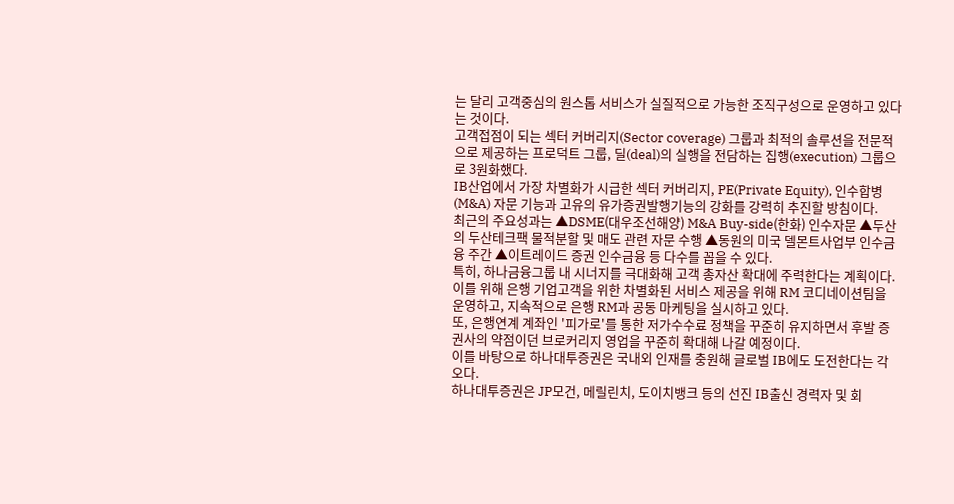는 달리 고객중심의 원스톱 서비스가 실질적으로 가능한 조직구성으로 운영하고 있다는 것이다.
고객접점이 되는 섹터 커버리지(Sector coverage) 그룹과 최적의 솔루션을 전문적으로 제공하는 프로덕트 그룹, 딜(deal)의 실행을 전담하는 집행(execution) 그룹으로 3원화했다.
IB산업에서 가장 차별화가 시급한 섹터 커버리지, PE(Private Equity), 인수합병(M&A) 자문 기능과 고유의 유가증권발행기능의 강화를 강력히 추진할 방침이다.
최근의 주요성과는 ▲DSME(대우조선해양) M&A Buy-side(한화) 인수자문 ▲두산의 두산테크팩 물적분할 및 매도 관련 자문 수행 ▲동원의 미국 델몬트사업부 인수금융 주간 ▲이트레이드 증권 인수금융 등 다수를 꼽을 수 있다.
특히, 하나금융그룹 내 시너지를 극대화해 고객 총자산 확대에 주력한다는 계획이다.
이를 위해 은행 기업고객을 위한 차별화된 서비스 제공을 위해 RM 코디네이션팀을 운영하고, 지속적으로 은행 RM과 공동 마케팅을 실시하고 있다.
또, 은행연계 계좌인 '피가로'를 통한 저가수수료 정책을 꾸준히 유지하면서 후발 증권사의 약점이던 브로커리지 영업을 꾸준히 확대해 나갈 예정이다.
이를 바탕으로 하나대투증권은 국내외 인재를 충원해 글로벌 IB에도 도전한다는 각오다.
하나대투증권은 JP모건, 메릴린치, 도이치뱅크 등의 선진 IB출신 경력자 및 회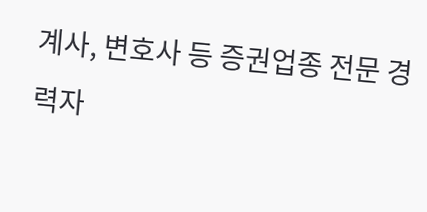계사, 변호사 등 증권업종 전문 경력자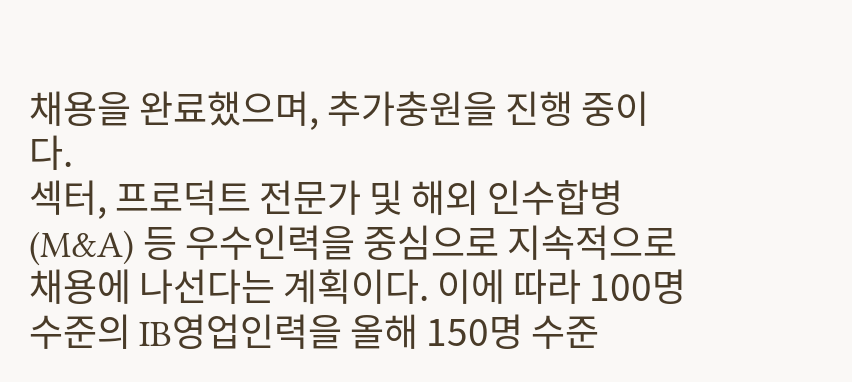채용을 완료했으며, 추가충원을 진행 중이다.
섹터, 프로덕트 전문가 및 해외 인수합병(M&A) 등 우수인력을 중심으로 지속적으로 채용에 나선다는 계획이다. 이에 따라 100명 수준의 IB영업인력을 올해 150명 수준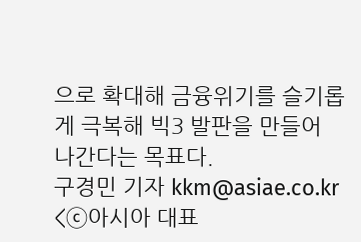으로 확대해 금융위기를 슬기롭게 극복해 빅3 발판을 만들어 나간다는 목표다.
구경민 기자 kkm@asiae.co.kr
<ⓒ아시아 대표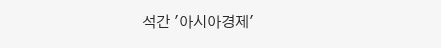석간 '아시아경제'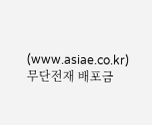(www.asiae.co.kr) 무단전재 배포금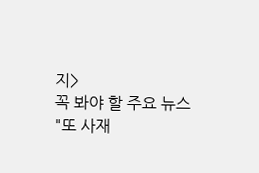지>
꼭 봐야 할 주요 뉴스
"또 사재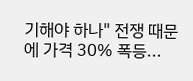기해야 하나" 전쟁 때문에 가격 30% 폭등...